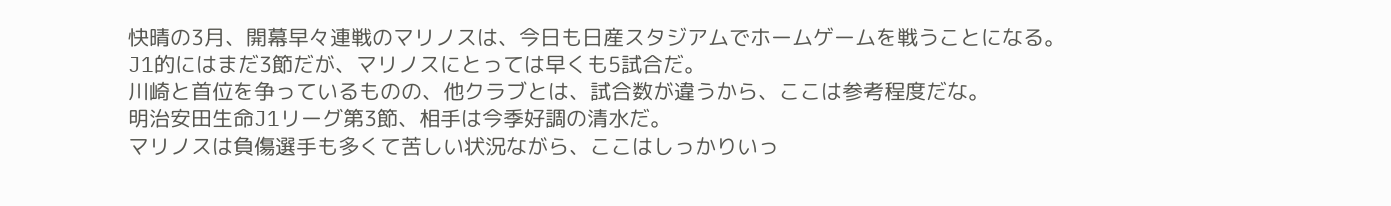快晴の3月、開幕早々連戦のマリノスは、今日も日産スタジアムでホームゲームを戦うことになる。
J1的にはまだ3節だが、マリノスにとっては早くも5試合だ。
川崎と首位を争っているものの、他クラブとは、試合数が違うから、ここは参考程度だな。
明治安田生命J1リーグ第3節、相手は今季好調の清水だ。
マリノスは負傷選手も多くて苦しい状況ながら、ここはしっかりいっ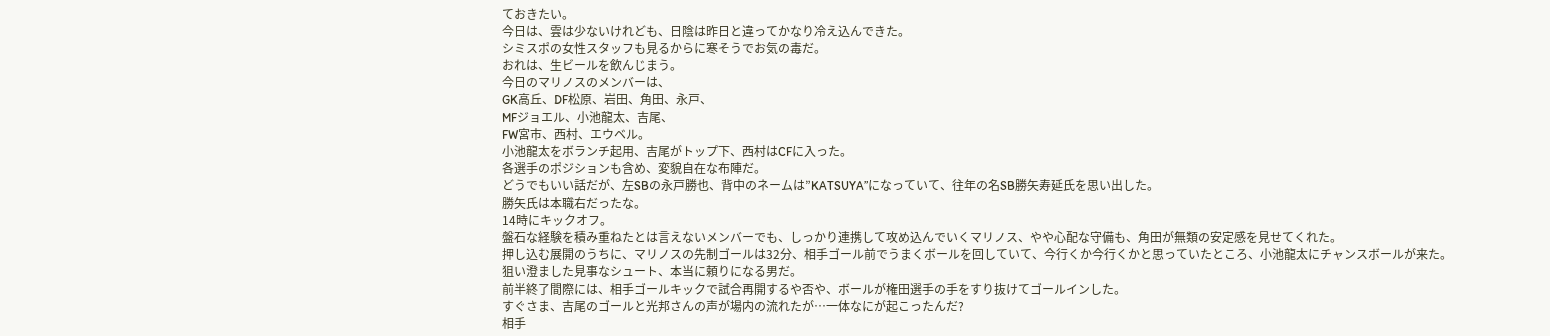ておきたい。
今日は、雲は少ないけれども、日陰は昨日と違ってかなり冷え込んできた。
シミスポの女性スタッフも見るからに寒そうでお気の毒だ。
おれは、生ビールを飲んじまう。
今日のマリノスのメンバーは、
GK高丘、DF松原、岩田、角田、永戸、
MFジョエル、小池龍太、吉尾、
FW宮市、西村、エウベル。
小池龍太をボランチ起用、吉尾がトップ下、西村はCFに入った。
各選手のポジションも含め、変貌自在な布陣だ。
どうでもいい話だが、左SBの永戸勝也、背中のネームは”KATSUYA”になっていて、往年の名SB勝矢寿延氏を思い出した。
勝矢氏は本職右だったな。
14時にキックオフ。
盤石な経験を積み重ねたとは言えないメンバーでも、しっかり連携して攻め込んでいくマリノス、やや心配な守備も、角田が無類の安定感を見せてくれた。
押し込む展開のうちに、マリノスの先制ゴールは32分、相手ゴール前でうまくボールを回していて、今行くか今行くかと思っていたところ、小池龍太にチャンスボールが来た。
狙い澄ました見事なシュート、本当に頼りになる男だ。
前半終了間際には、相手ゴールキックで試合再開するや否や、ボールが権田選手の手をすり抜けてゴールインした。
すぐさま、吉尾のゴールと光邦さんの声が場内の流れたが…一体なにが起こったんだ?
相手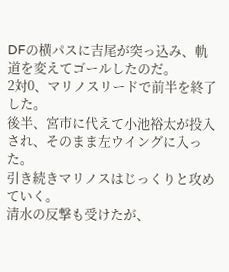DFの横パスに吉尾が突っ込み、軌道を変えてゴールしたのだ。
2対0、マリノスリードで前半を終了した。
後半、宮市に代えて小池裕太が投入され、そのまま左ウイングに入った。
引き続きマリノスはじっくりと攻めていく。
清水の反撃も受けたが、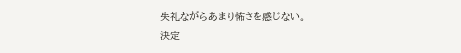失礼ながらあまり怖さを感じない。
決定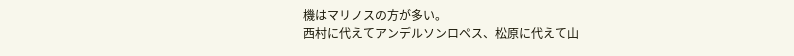機はマリノスの方が多い。
西村に代えてアンデルソンロペス、松原に代えて山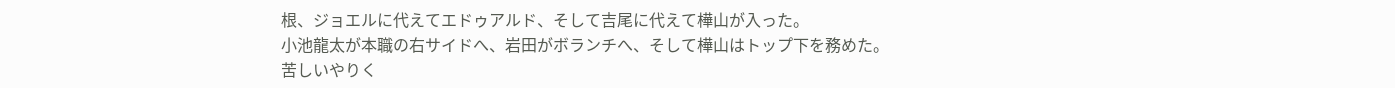根、ジョエルに代えてエドゥアルド、そして吉尾に代えて樺山が入った。
小池龍太が本職の右サイドへ、岩田がボランチへ、そして樺山はトップ下を務めた。
苦しいやりく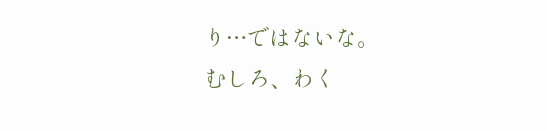り…ではないな。
むしろ、わく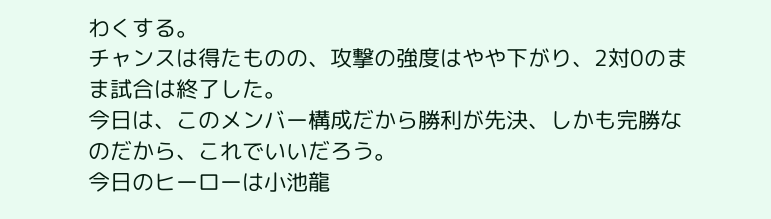わくする。
チャンスは得たものの、攻撃の強度はやや下がり、2対0のまま試合は終了した。
今日は、このメンバー構成だから勝利が先決、しかも完勝なのだから、これでいいだろう。
今日のヒーローは小池龍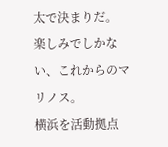太で決まりだ。
楽しみでしかない、これからのマリノス。
横浜を活動拠点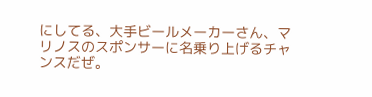にしてる、大手ビールメーカーさん、マリノスのスポンサーに名乗り上げるチャンスだぜ。